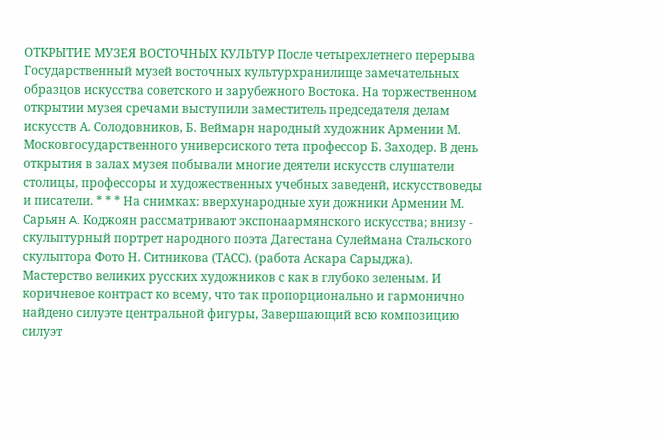ОТКРЫТИЕ МУЗЕЯ ВОСТОЧНЫХ КУЛЬТУР После четырехлетнего перерыва Государственный музей восточных культурхранилище замечательных образцов искусства советского и зарубежного Востока. На торжественном открытии музея сречами выступили заместитель председателя делам искусств А. Солодовников, Б. Веймарн народный художник Армении М. Московгосударственного универсиского тета профессор Б. Заходер. В день открытия в залах музея побывали многие деятели искусств слушатели столицы, профессоры и художественных учебных заведенй, искусствоведы и писатели. * * * На снимках: вверхународные хуи дожники Армении М. Сарьян A. Коджоян рассматривают экспонаармянского искусства; внизу - скульптурный портрет народного поэта Дагестана Сулеймана Стальского скульптора Фото Н. Ситникова (ТАСС). (работа Аскара Сарыджа).
Мастерство великих русских художников с как в глубоко зеленым. И коричневое контраст ко всему, что так пропорционально и гармонично найдено силуэте центральной фигуры, Завершающий всю композицию силуэт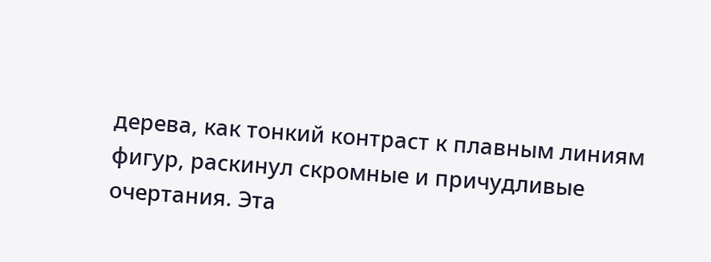дерева, как тонкий контраст к плавным линиям фигур, раскинул скромные и причудливые очертания. Эта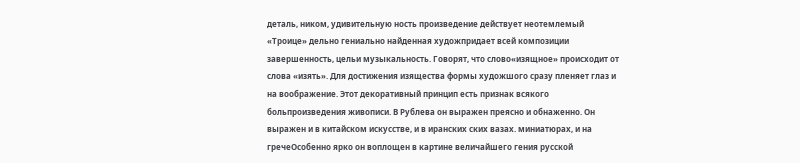деталь, ником, удивительную ность произведение действует неотемлемый «Троице» дельно гениально найденная художпридает всей композиции завершенность, цельи музыкальность. Говорят, что слово«изящное» происходит от слова «изять». Для достижения изящества формы художшого сразу пленяет глаз и на воображение. Этот декоративный принцип есть признак всякого больпроизведения живописи. В Рублева он выражен преясно и обнаженно. Он выражен и в китайском искусстве, и в иранских ских вазах. миниатюрах, и на гречеОсобенно ярко он воплощен в картине величайшего гения русской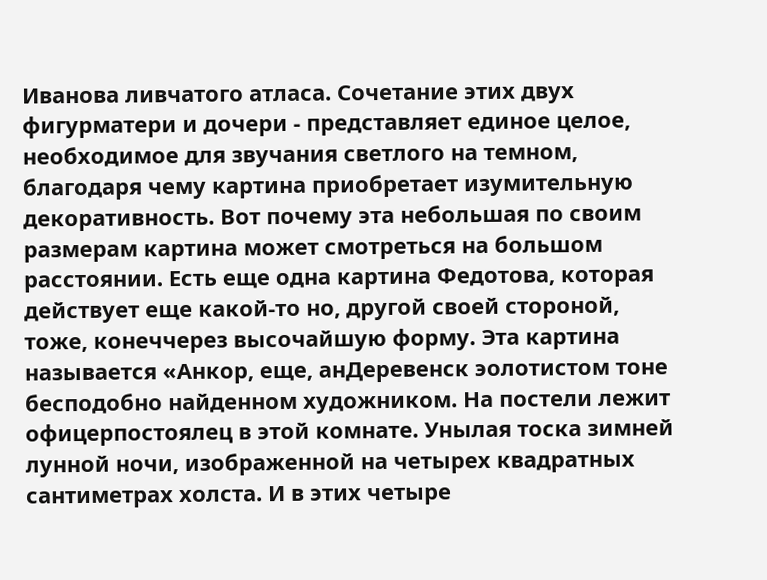Иванова ливчатого атласа. Сочетание этих двух фигурматери и дочери - представляет единое целое, необходимое для звучания светлого на темном, благодаря чему картина приобретает изумительную декоративность. Вот почему эта небольшая по своим размерам картина может смотреться на большом расстоянии. Есть еще одна картина Федотова, которая действует еще какой-то но, другой своей стороной, тоже, конеччерез высочайшую форму. Эта картина называется «Анкор, еще, анДеревенск эолотистом тоне бесподобно найденном художником. На постели лежит офицерпостоялец в этой комнате. Унылая тоска зимней лунной ночи, изображенной на четырех квадратных сантиметрах холста. И в этих четыре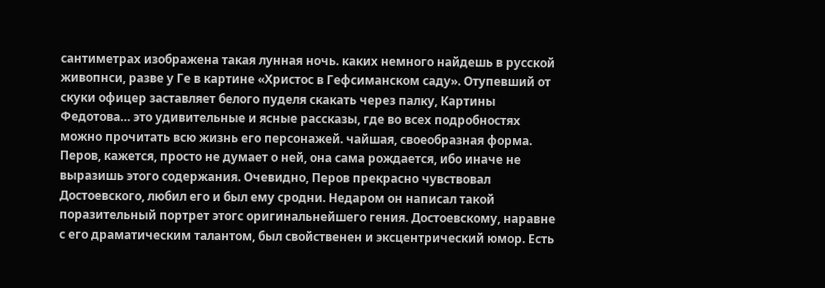сантиметрах изображена такая лунная ночь. каких немного найдешь в русской живопнси, разве у Ге в картине «Христос в Гефсиманском саду». Отупевший от скуки офицер заставляет белого пуделя скакать через палку, Картины Федотова… это удивительные и ясные рассказы, где во всех подробностях можно прочитать всю жизнь его персонажей. чайшая, своеобразная форма. Перов, кажется, просто не думает о ней, она сама рождается, ибо иначе не выразишь этого содержания. Очевидно, Перов прекрасно чувствовал Достоевского, любил его и был ему сродни. Недаром он написал такой поразительный портрет этогс оригинальнейшего гения. Достоевскому, наравне с его драматическим талантом, был свойственен и эксцентрический юмор. Есть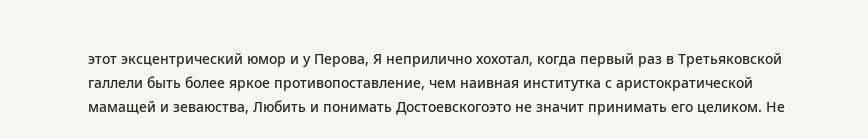этот эксцентрический юмор и у Перова, Я неприлично хохотал, когда первый раз в Третьяковской галлели быть более яркое противопоставление, чем наивная институтка с аристократической мамащей и зеваюства, Любить и понимать Достоевскогоэто не значит принимать его целиком. Не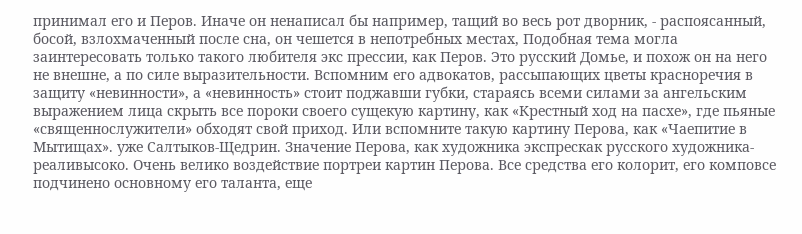принимал его и Перов. Иначе он ненаписал бы например, тащий во весь рот дворник, - распоясанный, босой, взлохмаченный после сна, он чешется в непотребных местах, Подобная тема могла заинтересовать только такого любителя экс прессии, как Перов. Это русский Домье, и похож он на него не внешне, а по силе выразительности. Вспомним его адвокатов, рассыпающих цветы красноречия в защиту «невинности», а «невинность» стоит поджавши губки, стараясь всеми силами за ангельским выражением лица скрыть все пороки своего сущекую картину, как «Крестный ход на пасхе», где пьяные «священнослужители» обходят свой приход. Или вспомните такую картину Перова, как «Чаепитие в Мытищах». уже Салтыков-Щедрин. Значение Перова, как художника экспрескак русского художника-реаливысоко. Очень велико воздействие портреи картин Перова. Все средства его колорит, его комповсе подчинено основному его таланта, еще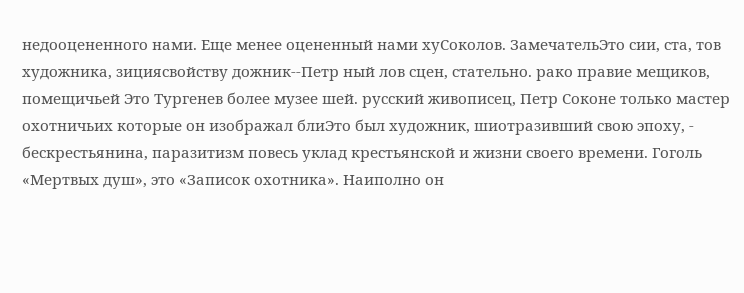недооцененного нами. Еще менее оцененный нами хуСоколов. ЗамечательЭто сии, ста, тов художника, зициясвойству дожник--Петр ный лов сцен, стательно. рако правие мещиков, помещичьей Это Тургенев более музее шей. русский живописец, Петр Соконе только мастер охотничьих которые он изображал блиЭто был художник, шиотразивший свою эпоху, - бескрестьянина, паразитизм повесь уклад крестьянской и жизни своего времени. Гоголь «Мертвых душ», это «Записок охотника». Наиполно он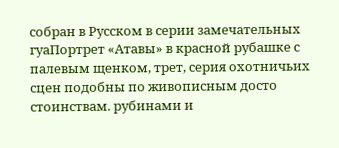собран в Русском в серии замечательных гуаПортрет «Атавы» в красной рубашке с палевым щенком, трет, серия охотничьих сцен подобны по живописным досто стоинствам. рубинами и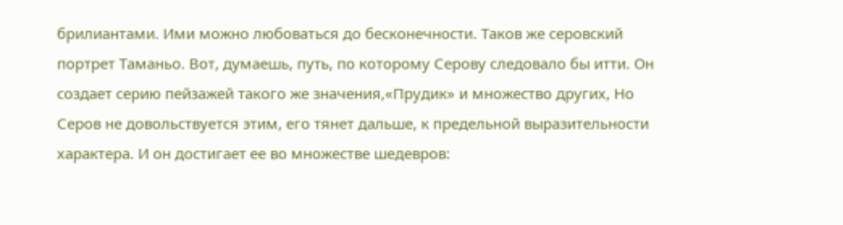брилиантами. Ими можно любоваться до бесконечности. Таков жe серовский портрет Таманьо. Вот, думаешь, путь, по которому Серову следовало бы итти. Он создает серию пейзажей такого же значения,«Прудик» и множество других, Но Серов не довольствуется этим, его тянет дальше, к предельной выразительности характера. И он достигает ее во множестве шедевров: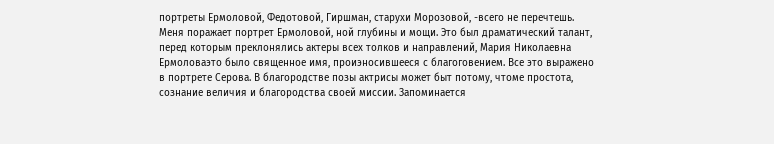портреты Ермоловой, Федотовой, Гиршман, старухи Морозовой, -всего не перечтешь. Меня поражает портрет Ермоловой, ной глубины и мощи. Это был драматический талант, перед которым преклонялись актеры всех толков и направлений, Мария Николаевна Ермоловаэто было священное имя, проиэносившееся с благоговением. Все это выражено в портрете Серова. В благородстве позы актрисы может быт потому, чтоме простота, сознание величия и благородства своей миссии. Запоминается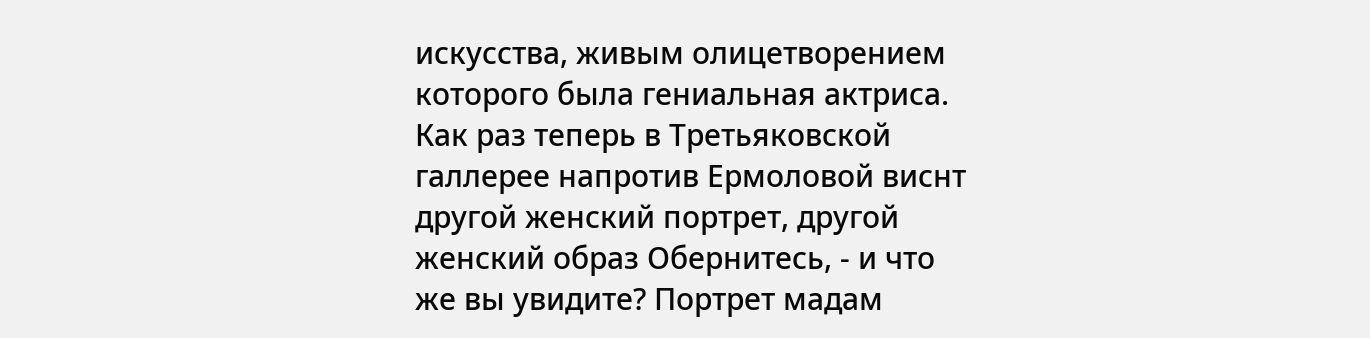искусства, живым олицетворением которого была гениальная актриса. Как раз теперь в Третьяковской галлерее напротив Ермоловой виснт другой женский портрет, другой женский образ Обернитесь, - и что же вы увидите? Портрет мадам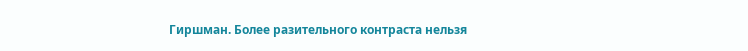Гиршман. Более разительного контраста нельзя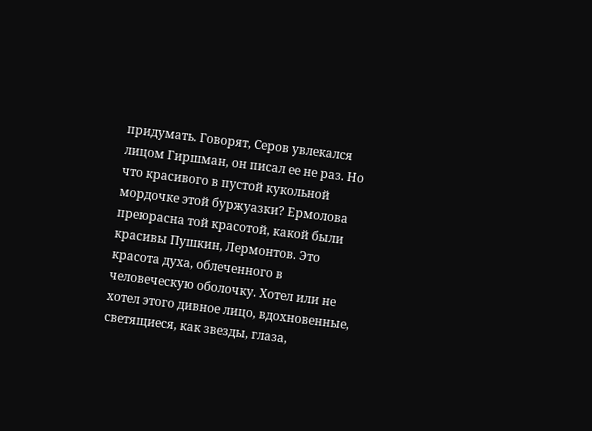придумать. Говорят, Серов увлекался лицом Гиршман, он писал ее не раз. Но что красивого в пустой кукольной мордочке этой буржуазки? Ермолова преюрасна той красотой, какой были красивы Пушкин, Лермонтов. Это красота духа, облеченного в человеческую оболочку. Хотел или не хотел этого дивное лицо, вдохновенные, светящиеся, как звезды, глаза,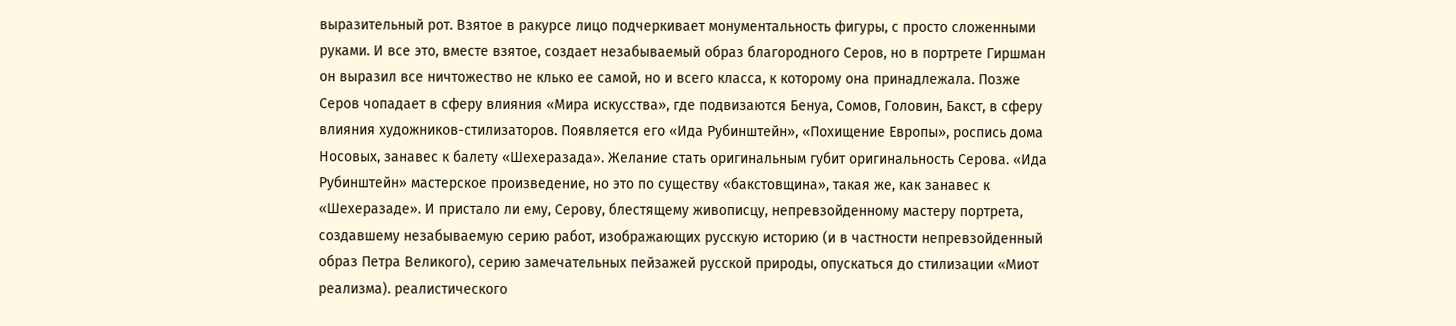выразительный рот. Взятое в ракурсе лицо подчеркивает монументальность фигуры, с просто сложенными руками. И все это, вместе взятое, создает незабываемый образ благородного Серов, но в портрете Гиршман он выразил все ничтожество не клько ее самой, но и всего класса, к которому она принадлежала. Позже Серов чопадает в сферу влияния «Мира искусства», где подвизаются Бенуа, Сомов, Головин, Бакст, в сферу влияния художников-стилизаторов. Появляется его «Ида Рубинштейн», «Похищение Европы», роспись дома Носовых, занавес к балету «Шехеразада». Желание стать оригинальным губит оригинальность Серова. «Ида Рубинштейн» мастерское произведение, но это по существу «бакстовщина», такая же, как занавес к «Шехеразаде». И пристало ли ему, Серову, блестящему живописцу, непревзойденному мастеру портрета, создавшему незабываемую серию работ, изображающих русскую историю (и в частности непревзойденный образ Петра Великого), серию замечательных пейзажей русской природы, опускаться до стилизации «Миот реализма). реалистического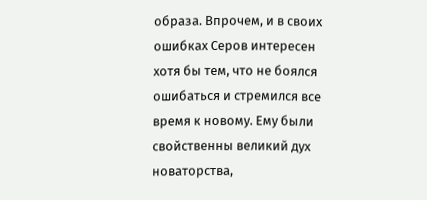образа. Впрочем, и в своих ошибках Серов интересен хотя бы тем, что не боялся ошибаться и стремился все время к новому. Ему были свойственны великий дух новаторства,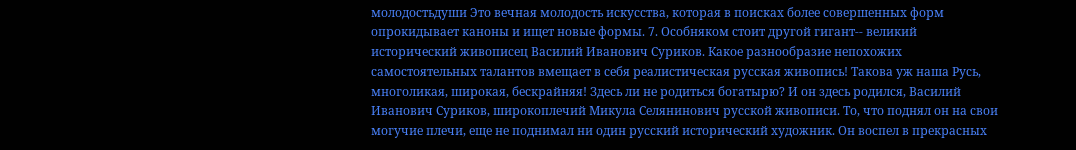молодостьдуши Это вечная молодость искусства, которая в поисках более совершенных форм опрокидывает каноны и ищет новые формы. 7. Особняком стоит другой гигант-- великий исторический живописец Василий Иванович Суриков. Какое разнообразие непохожих самостоятельных талантов вмещает в себя реалистическая русская живопись! Такова уж наша Русь, многоликая, широкая, бескрайняя! Здесь ли не родиться богатырю? И он здесь родился, Василий Иванович Суриков, широкоплечий Микула Селянинович русской живописи. То, что поднял он на свои могучие плечи, еще не поднимал ни один русский исторический художник. Он воспел в прекрасных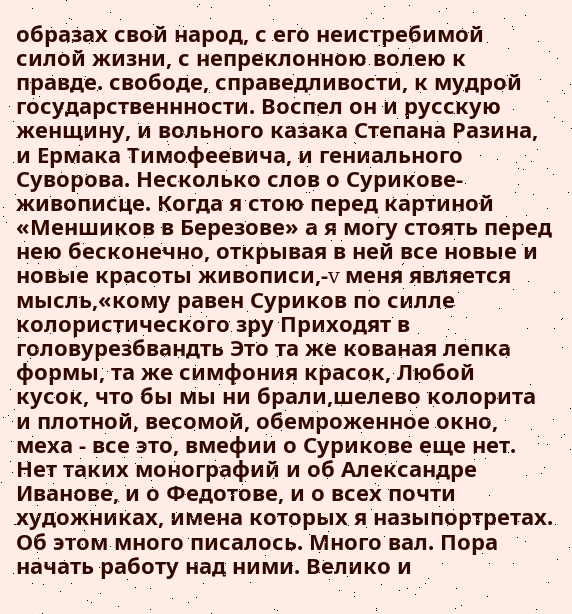образах свой народ, с его неистребимой силой жизни, с непреклонною волею к правде. свободе, справедливости, к мудрой государственнности. Воспел он и русскую женщину, и вольного казака Степана Разина, и Ермака Тимофеевича, и гениального Суворова. Несколько слов о Сурикове-живописце. Когда я стою перед картиной «Меншиков в Березове» а я могу стоять перед нею бесконечно, открывая в ней все новые и новые красоты живописи,-v меня является мысль,«кому равен Суриков по силле колористического зру Приходят в головурезбвандть Это та же кованая лепка формы, та же симфония красок, Любой кусок, что бы мы ни брали,шелево колорита и плотной, весомой, обемроженное окно, меха - все это, вмефии о Сурикове еще нет. Нет таких монографий и об Александре Иванове, и о Федотове, и о всех почти художниках, имена которых я назыпортретах. Об этом много писалось. Много вал. Пора начать работу над ними. Велико и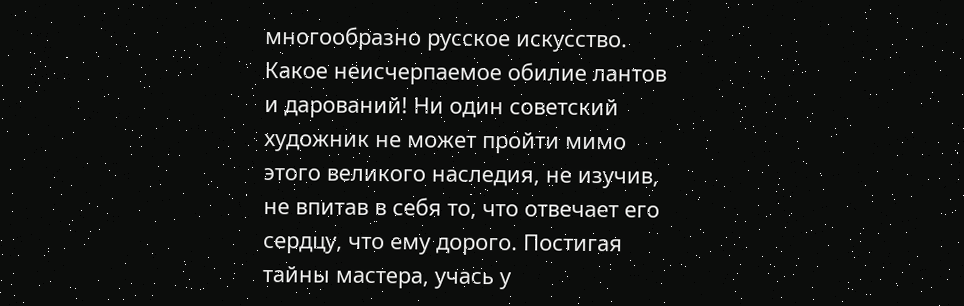многообразно русское искусство. Какое неисчерпаемое обилие лантов и дарований! Ни один советский художник не может пройти мимо этого великого наследия, не изучив, не впитав в себя то, что отвечает его сердцу, что ему дорого. Постигая тайны мастера, учась у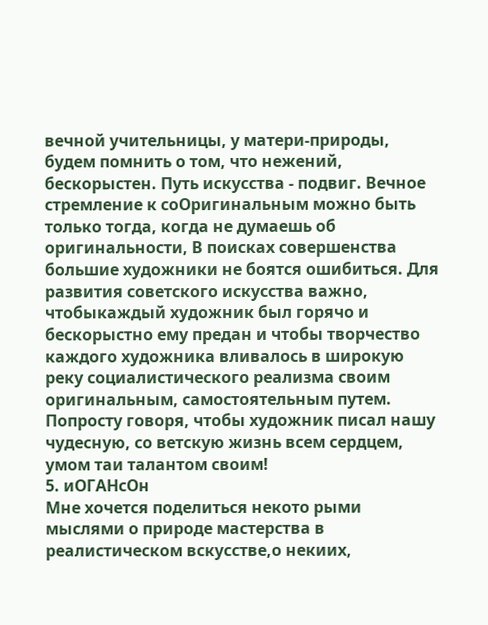вечной учительницы, у матери-природы, будем помнить о том, что нежений, бескорыстен. Путь искусства - подвиг. Вечное стремление к соОригинальным можно быть только тогда, когда не думаешь об оригинальности, В поисках совершенства большие художники не боятся ошибиться. Для развития советского искусства важно, чтобыкаждый художник был горячо и бескорыстно ему предан и чтобы творчество каждого художника вливалось в широкую реку социалистического реализма своим оригинальным, самостоятельным путем. Попросту говоря, чтобы художник писал нашу чудесную, со ветскую жизнь всем сердцем, умом таи талантом своим!
5. иОГАНсОн
Мне хочется поделиться некото рыми мыслями о природе мастерства в реалистическом вскусстве,о некиих,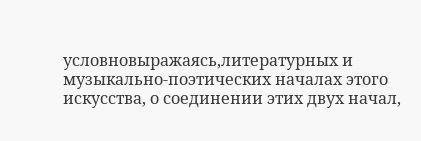условновыражаясь,литературных и музыкально-поэтических началах этого искусства, о соединении этих двух начал,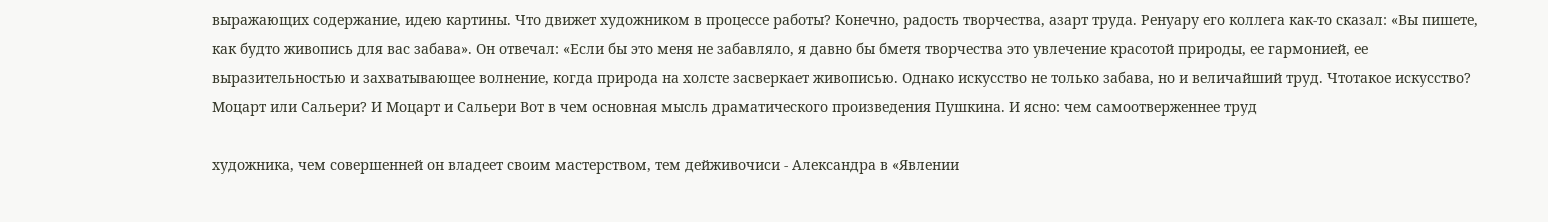выражающих содержание, идею картины. Что движет художником в процессе работы? Конечно, радость творчества, азарт труда. Ренуару его коллега как-то сказал: «Вы пишете, как будто живопись для вас забава». Он отвечал: «Если бы это меня не забавляло, я давно бы бметя творчества это увлечение красотой природы, ее гармонией, ее выразительностью и захватывающее волнение, когда природа на холсте засверкает живописью. Однако искусство не только забава, но и величайший труд. Чтотакое искусство? Моцарт или Сальери? И Моцарт и Сальери Вот в чем основная мысль драматического произведения Пушкина. И ясно: чем самоотверженнее труд

художника, чем совершенней он владеет своим мастерством, тем дейживочиси - Александра в «Явлении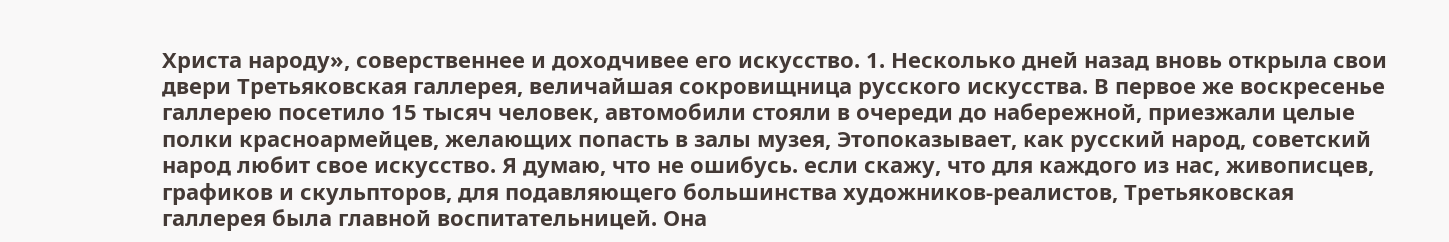Христа народу», соверственнее и доходчивее его искусство. 1. Несколько дней назад вновь открыла свои двери Третьяковская галлерея, величайшая сокровищница русского искусства. В первое же воскресенье галлерею посетило 15 тысяч человек, автомобили стояли в очереди до набережной, приезжали целые полки красноармейцев, желающих попасть в залы музея, Этопоказывает, как русский народ, советский народ любит свое искусство. Я думаю, что не ошибусь. если скажу, что для каждого из нас, живописцев, графиков и скульпторов, для подавляющего большинства художников-реалистов, Третьяковская галлерея была главной воспитательницей. Она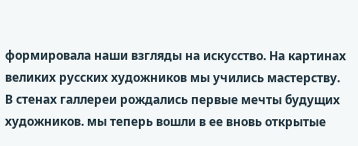формировала наши взгляды на искусство. На картинах великих русских художников мы учились мастерству. В стенах галлереи рождались первые мечты будущих художников. мы теперь вошли в ее вновь открытые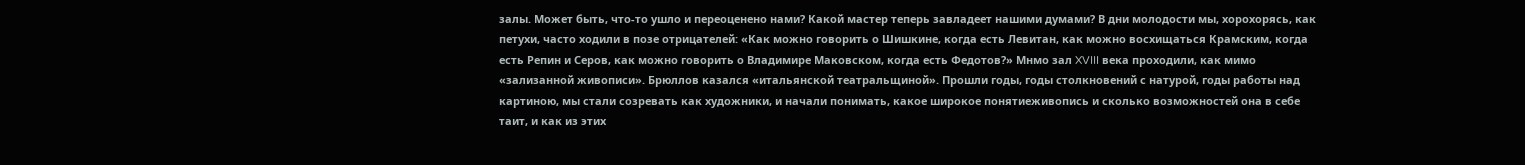залы. Может быть, что-то ушло и переоценено нами? Какой мастер теперь завладеет нашими думами? В дни молодости мы, хорохорясь, как петухи, часто ходили в позе отрицателей: «Как можно говорить о Шишкине, когда есть Левитан, как можно восхищаться Крамским, когда есть Репин и Серов, как можно говорить о Владимире Маковском, когда есть Федотов?» Мнмо зал XVIII века проходили, как мимо «зализанной живописи». Брюллов казался «итальянской театральщиной». Прошли годы, годы столкновений с натурой, годы работы над картиною, мы стали созревать как художники, и начали понимать, какое широкое понятиеживопись и сколько возможностей она в себе таит, и как из этих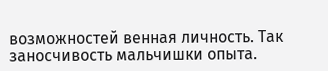возможностей венная личность. Так заносчивость мальчишки опыта.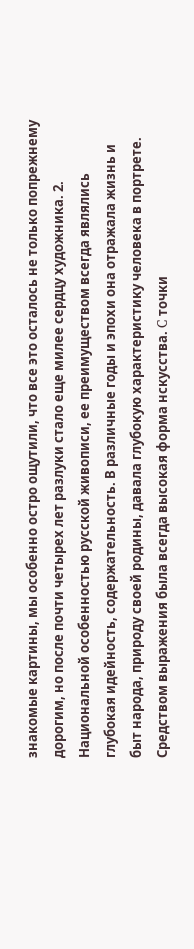знакомые картины, мы особенно остро ощутили, что все это осталось не только попрежнему дорогим, но после почти четырех лет разлуки стало еще милее сердцу художника. 2. Национальной особенностью русской живописи, ее преимуществом всегда являлись глубокая идейность, содержательность. В различные годы и эпохи она отражала жизнь и быт народа, природу своей родины, давала глубокую характеристику человека в портрете. Средством выражения была всегда высокая форма нскусства. C точки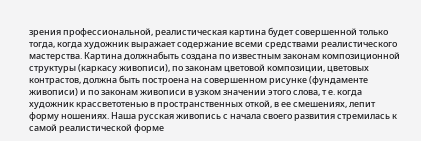зрения профессиональной, реалистическая картина будет совершенной только тогда, когда художник выражает содержание всеми средствами реалистического мастерства. Картина должнабыть создана по известным законам композиционной структуры (каркасу живописи), по законам цветовой композиции, цветовых контрастов, должна быть построена на совершенном рисунке (фундаменте живописи) и по законам живописи в узком значении этого слова, т е. когда художник крассветотенью в пространственных откой, в ее смешениях, лепит форму ношениях. Наша русская живопись с начала своего развития стремилась к самой реалистической форме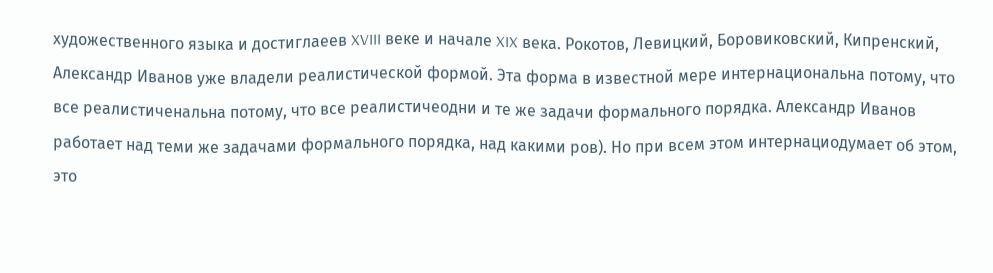художественного языка и достиглаеев XVIII веке и начале XIX века. Рокотов, Левицкий, Боровиковский, Кипренский, Александр Иванов уже владели реалистической формой. Эта форма в известной мере интернациональна потому, что все реалистиченальна потому, что все реалистичеодни и те же задачи формального порядка. Александр Иванов работает над теми же задачами формального порядка, над какими ров). Но при всем этом интернациодумает об этом, это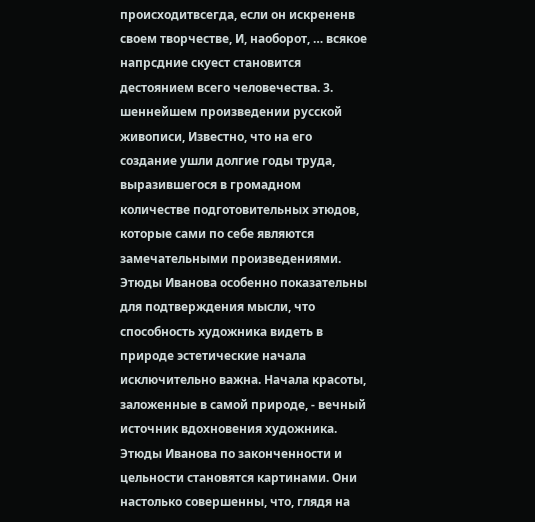происходитвсегда, если он искрененв своем творчестве, И, наоборот, … всякое напрсдние скуест становится дестоянием всего человечества. 3. шеннейшем произведении русской живописи, Известно, что на его создание ушли долгие годы труда, выразившегося в громадном количестве подготовительных этюдов, которые сами по себе являются замечательными произведениями. Этюды Иванова особенно показательны для подтверждения мысли, что способность художника видеть в природе эстетические начала исключительно важна. Начала красоты, заложенные в самой природе, - вечный источник вдохновения художника. Этюды Иванова по законченности и цельности становятся картинами. Они настолько совершенны, что, глядя на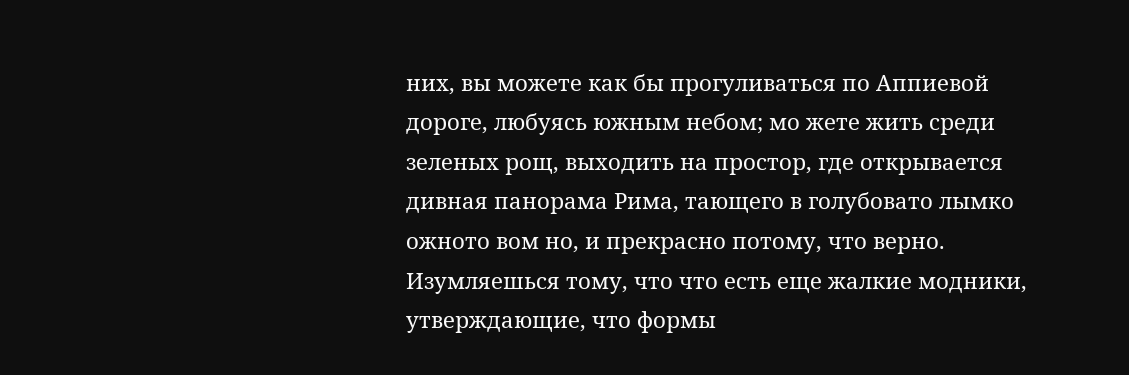них, вы можете как бы прогуливаться по Аппиевой дороге, любуясь южным небом; мо жете жить среди зеленых рощ, выходить на простор, где открывается дивная панорама Рима, тающего в голубовато лымко ожното вом но, и прекрасно потому, что верно. Изумляешься тому, что что есть еще жалкие модники, утверждающие, что формы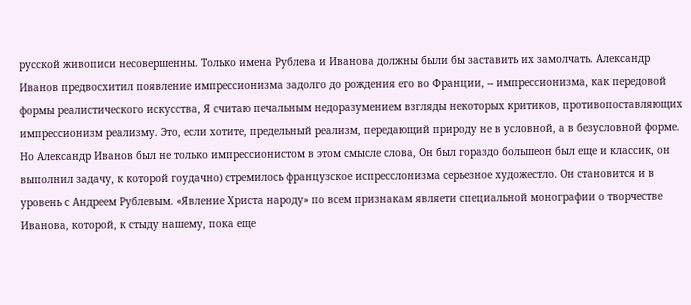русской живописи несовершенны. Только имена Рублева и Иванова должны были бы заставить их замолчать. Александр Иванов предвосхитил появление импрессионизма задолго до рождения его во Франции, -- импрессионизма, как передовой формы реалистического искусства, Я считаю печальным недоразумением взгляды некоторых критиков, противопоставляющих импрессионизм реализму. Это, если хотите, предельный реализм, передающий природу не в условной, а в безусловной форме. Но Александр Иванов был не только импрессионистом в этом смысле слова, Он был гораздо большеон был еще и классик, он выполнил задачу, к которой гоудачно) стремилось французское испресслонизма серьезное художестло. Он становится и в уровень с Андреем Рублевым. «Явление Христа народу» по всем признакам являети специальной монографии о творчестве Иванова, которой, к стыду нашему, пока еще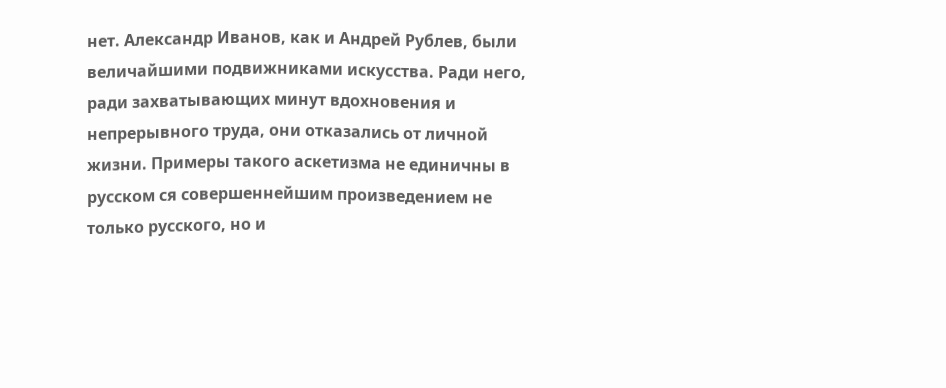нет. Александр Иванов, как и Андрей Рублев, были величайшими подвижниками искусства. Ради него, ради захватывающих минут вдохновения и непрерывного труда, они отказались от личной жизни. Примеры такого аскетизма не единичны в русском ся совершеннейшим произведением не только русского, но и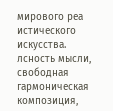мирового реа истического искусства. лсность мысли, свободная гармоническая композиция,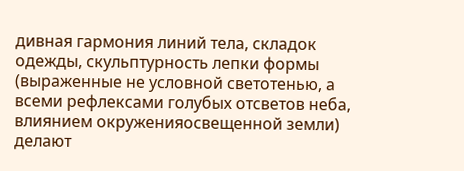дивная гармония линий тела, складок одежды, скульптурность лепки формы (выраженные не условной светотенью, а всеми рефлексами голубых отсветов неба, влиянием окруженияосвещенной земли) делают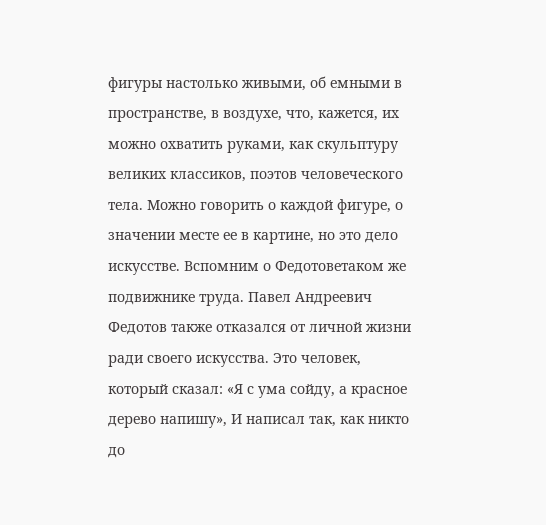фигуры настолько живыми, об емными в пространстве, в воздухе, что, кажется, их можно охватить руками, как скульптуру великих классиков, поэтов человеческого тела. Можно говорить о каждой фигуре, о значении месте ее в картине, но это дело искусстве. Вспомним о Федотоветаком же подвижнике труда. Павел Андреевич Федотов также отказался от личной жизни ради своего искусства. Это человек, который сказал: «Я с ума сойду, а красное дерево напишу», И написал так, как никто до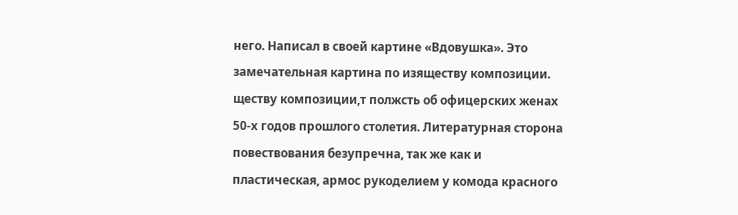него. Написал в своей картине «Вдовушка». Это замечательная картина по изяществу композиции. ществу композиции,т полжсть об офицерских женах 50-х годов прошлого столетия. Литературная сторона повествования безупречна, так же как и пластическая, армос рукоделием у комода красного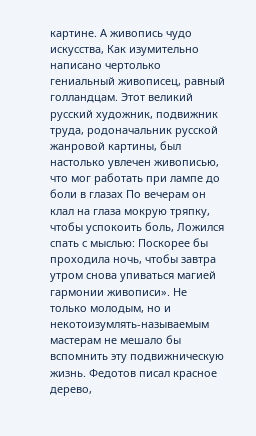картине. А живопись чудо искусства, Как изумительно написано чертолько гениальный живописец, равный голландцам. Этот великий русский художник, подвижник труда, родоначальник русской жанровой картины, был настолько увлечен живописью, что мог работать при лампе до боли в глазах По вечерам он клал на глаза мокрую тряпку, чтобы успокоить боль, Ложился спать с мыслью: Поскорее бы проходила ночь, чтобы завтра утром снова упиваться магией гармонии живописи». Не только молодым, но и некотоизумлять-называемым мастерам не мешало бы вспомнить эту подвижническую жизнь. Федотов писал красное дерево,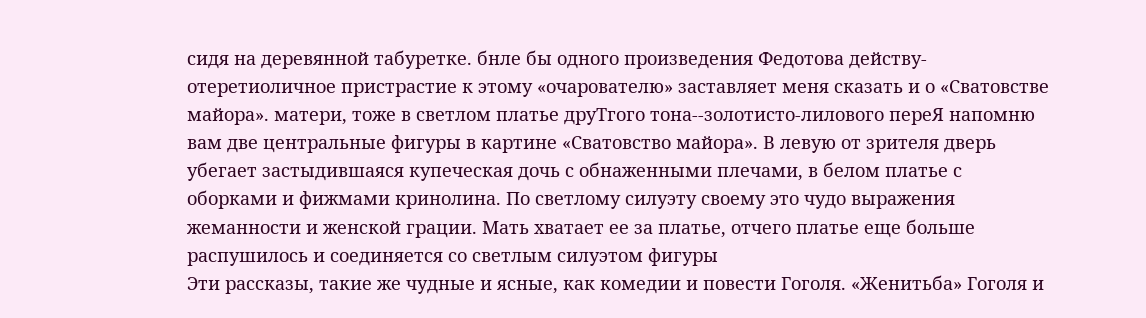сидя на деревянной табуретке. бнле бы одного произведения Федотова действу-отеретиоличное пристрастие к этому «очарователю» заставляет меня сказать и о «Сватовстве майора». матери, тоже в светлом платье друТгого тона--золотисто-лилового переЯ напомню вам две центральные фигуры в картине «Сватовство майора». В левую от зрителя дверь убегает застыдившаяся купеческая дочь с обнаженными плечами, в белом платье с оборками и фижмами кринолина. По светлому силуэту своему это чудо выражения жеманности и женской грации. Мать хватает ее за платье, отчего платье еще больше распушилось и соединяется со светлым силуэтом фигуры
Эти рассказы, такие же чудные и ясные, как комедии и повести Гоголя. «Женитьба» Гоголя и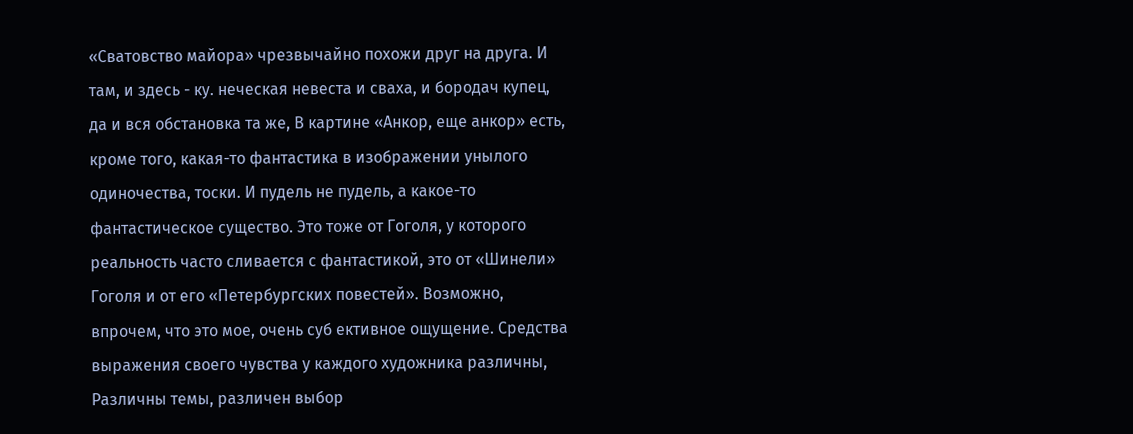«Сватовство майора» чрезвычайно похожи друг на друга. И там, и здесь - ку. неческая невеста и сваха, и бородач купец, да и вся обстановка та же, В картине «Анкор, еще анкор» есть, кроме того, какая-то фантастика в изображении унылого одиночества, тоски. И пудель не пудель, а какое-то фантастическое существо. Это тоже от Гоголя, у которого реальность часто сливается с фантастикой, это от «Шинели» Гоголя и от его «Петербургских повестей». Возможно, впрочем, что это мое, очень суб ективное ощущение. Средства выражения своего чувства у каждого художника различны, Различны темы, различен выбор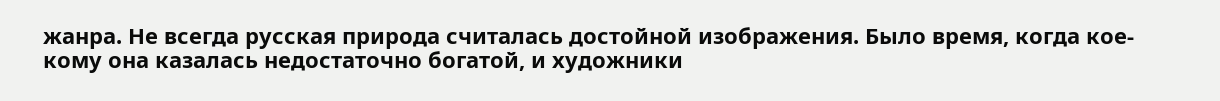жанра. Не всегда русская природа считалась достойной изображения. Было время, когда кое-кому она казалась недостаточно богатой, и художники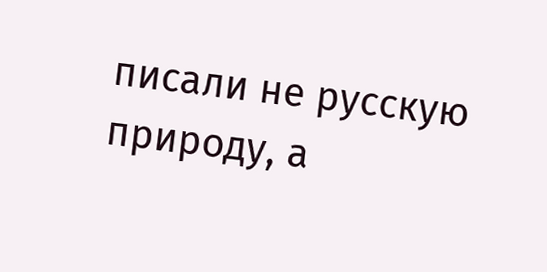писали не русскую природу, а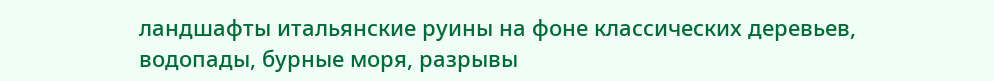ландшафты итальянские руины на фоне классических деревьев, водопады, бурные моря, разрывы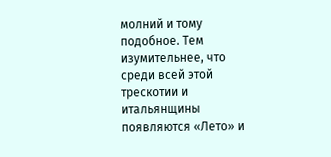молний и тому подобное. Тем изумительнее, что среди всей этой трескотии и итальянщины появляются «Лето» и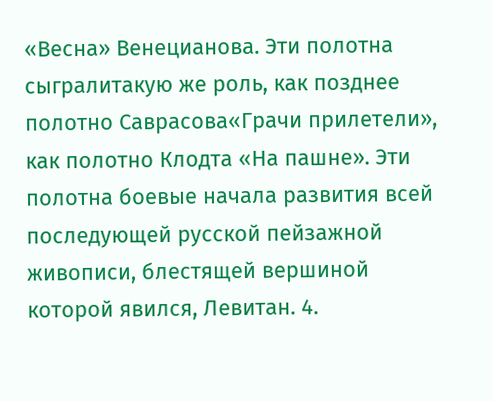«Весна» Венецианова. Эти полотна сыгралитакую же роль, как позднее полотно Саврасова«Грачи прилетели», как полотно Клодта «На пашне». Эти полотна боевые начала развития всей последующей русской пейзажной живописи, блестящей вершиной которой явился, Левитан. 4.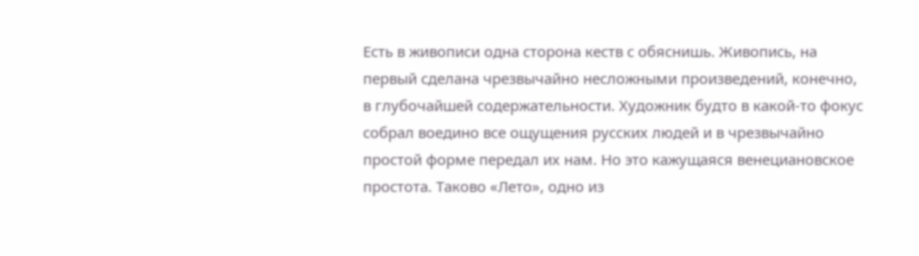Есть в живописи одна сторона кеств с обяснишь. Живопись, на первый сделана чрезвычайно несложными произведений, конечно, в глубочайшей содержательности. Художник будто в какой-то фокус собрал воедино все ощущения русских людей и в чрезвычайно простой форме передал их нам. Но это кажущаяся венециановское простота. Таково «Лето», одно из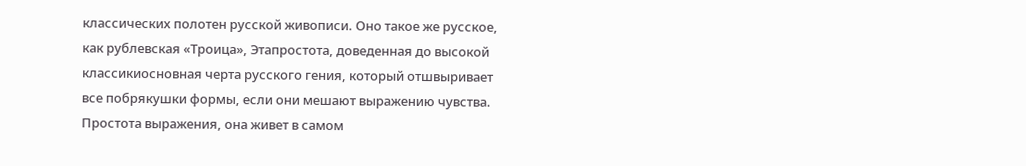классических полотен русской живописи. Оно такое же русское, как рублевская «Троица», Этапростота, доведенная до высокой классикиосновная черта русского гения, который отшвыривает все побрякушки формы, если они мешают выражению чувства. Простота выражения, она живет в самом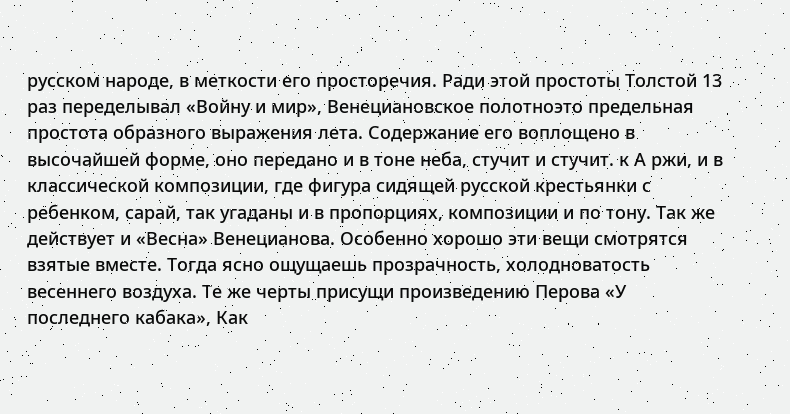русском народе, в меткости его просторечия. Ради этой простоты Толстой 13 раз переделывал «Войну и мир», Венециановское полотноэто предельная простота образного выражения лета. Содержание его воплощено в высочайшей форме, оно передано и в тоне неба, стучит и стучит. к А ржи, и в классической композиции, где фигура сидящей русской крестьянки с ребенком, сарай, так угаданы и в пропорциях, композиции и по тону. Так же действует и «Весна» Венецианова. Особенно хорошо эти вещи смотрятся взятые вместе. Тогда ясно ощущаешь прозрачность, холодноватость весеннего воздуха. Те же черты присущи произведению Перова «У последнего кабака», Как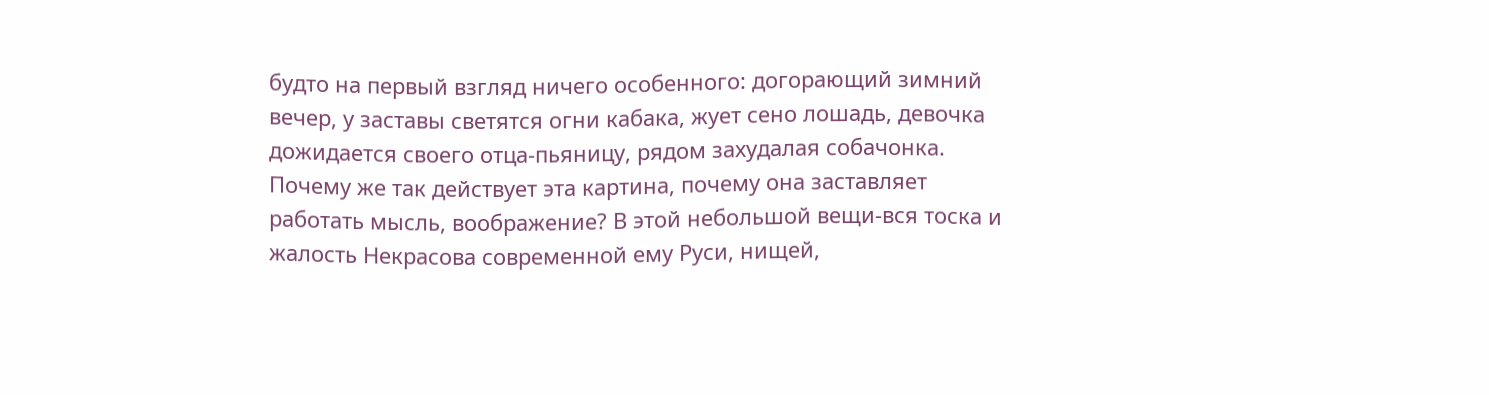будто на первый взгляд ничего особенного: догорающий зимний вечер, у заставы светятся огни кабака, жует сено лошадь, девочка дожидается своего отца-пьяницу, рядом захудалая собачонка. Почему же так действует эта картина, почему она заставляет работать мысль, воображение? В этой небольшой вещи-вся тоска и жалость Некрасова современной ему Руси, нищей,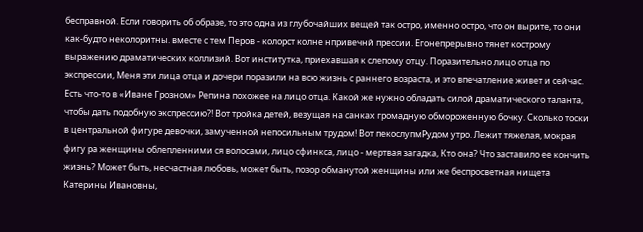бесправной. Если говорить об образе, то это одна из глубочайших вещей так остро, именно остро, что он вырите, то они как-будто неколоритны. вместе с тем Перов - колорст колне нпривечнй прессии. Егонепрерывно тянет кострому выражению драматических коллизий. Вот институтка, приехавшая к слепому отцу. Поразительно лицо отца по экспрессии, Меня эти лица отца и дочери поразили на всю жизнь с раннего возраста, и это впечатление живет и сейчас. Есть что-то в «Иване Грозном» Репина похожее на лицо отца. Какой же нужно обладать силой драматического таланта, чтобы дать подобную экспрессию?! Вот тройка детей, везущая на санках громадную обмороженную бочку. Сколько тоски в центральной фигуре девочки, замученной непосильным трудом! Вот пекослупмРудом утро. Лежит тяжелая, мокрая фигу ра женщины облепленними ся волосами, лицо сфинкса, лицо - мертвая загадка, Кто она? Что заставило ее кончить жизнь? Может быть, несчастная любовь, может быть, позор обманутой женщины или же беспросветная нищета Катерины Ивановны,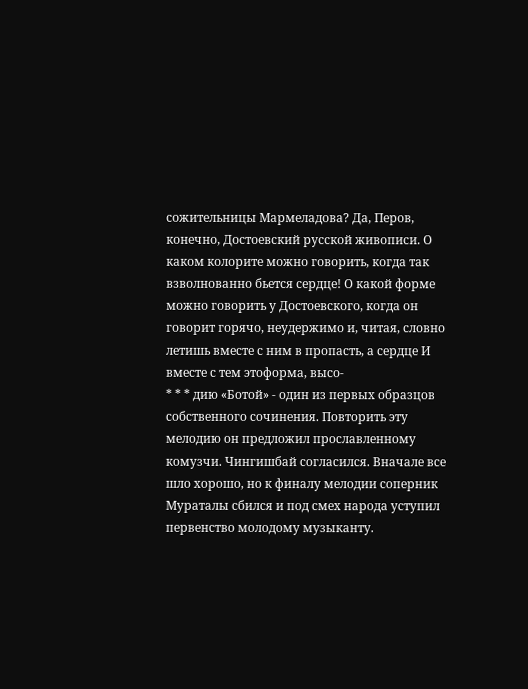сожительницы Мармеладова? Да, Перов, конечно, Достоевский русской живописи. О каком колорите можно говорить, когда так взволнованно бьется сердце! О какой форме можно говорить у Достоевского, когда он говорит горячо, неудержимо и, читая, словно летишь вместе с ним в пропасть, а сердце И вместе с тем этоформа, высо-
* * * дию «Ботой» - один из первых образцов собственного сочинения. Повторить эту мелодию он предложил прославленному комузчи. Чингишбай согласился. Вначале все шло хорошо, но к финалу мелодии соперник Мураталы сбился и под смех народа уступил первенство молодому музыканту.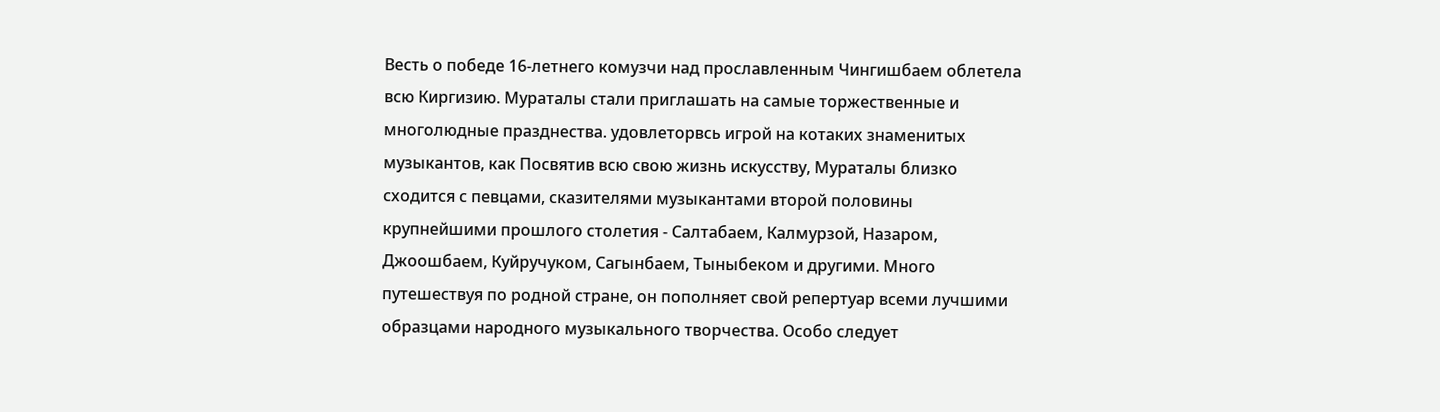Весть о победе 16-летнего комузчи над прославленным Чингишбаем облетела всю Киргизию. Мураталы стали приглашать на самые торжественные и многолюдные празднества. удовлеторвсь игрой на котаких знаменитых музыкантов, как Посвятив всю свою жизнь искусству, Мураталы близко сходится с певцами, сказителями музыкантами второй половины крупнейшими прошлого столетия - Салтабаем, Калмурзой, Назаром, Джоошбаем, Куйручуком, Сагынбаем, Тыныбеком и другими. Много путешествуя по родной стране, он пополняет свой репертуар всеми лучшими образцами народного музыкального творчества. Особо следует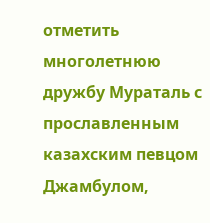отметить многолетнюю дружбу Мураталь с прославленным казахским певцом Джамбулом,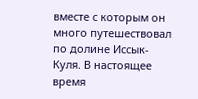вместе с которым он много путешествовал по долине Иссык-Куля. В настоящее время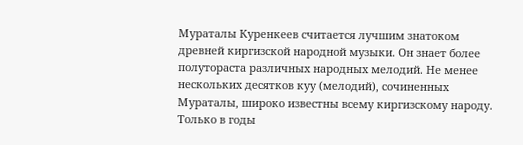Мураталы Куренкеев считается лучшим знатоком древней киргизской народной музыки. Он знает более полутораста различных народных мелодий. Не менее нескольких десятков куу (мелодий), сочиненных Мураталы, широко известны всему киргизскому народу. Только в годы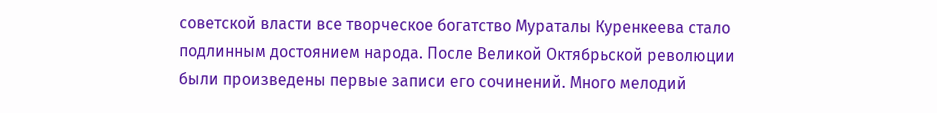советской власти все творческое богатство Мураталы Куренкеева стало подлинным достоянием народа. После Великой Октябрьской революции были произведены первые записи его сочинений. Много мелодий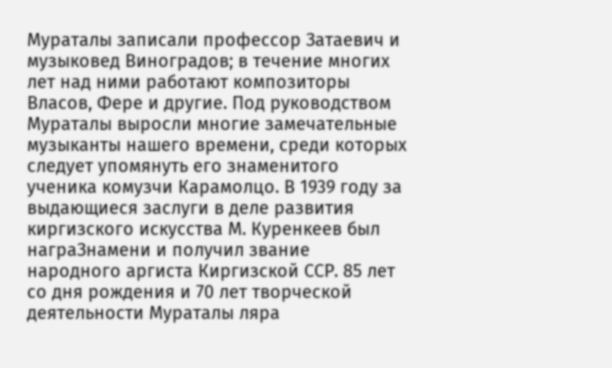Мураталы записали профессор Затаевич и музыковед Виноградов; в течение многих лет над ними работают композиторы Власов, Фере и другие. Под руководством Мураталы выросли многие замечательные музыканты нашего времени, среди которых следует упомянуть его знаменитого ученика комузчи Карамолцо. В 1939 году зa выдающиеся заслуги в деле развития киргизского искусства М. Куренкеев был награЗнамени и получил звание народного аргиста Киргизской ССР. 85 лет со дня рождения и 70 лет творческой деятельности Мураталы ляра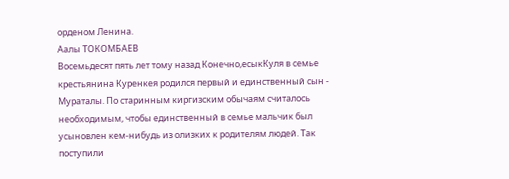орденом Ленина.
Аалы ТОКОМБАЕВ
Восемьдесят пять лет тому назад Конечно,есыкКуля в семье крестьянина Куренкея родился первый и единственный сын - Мураталы. По старинным киргизским обычаям считалось необходимым, чтобы единственный в семье мальчик был усыновлен кем-нибудь из олизких к родителям людей. Так поступили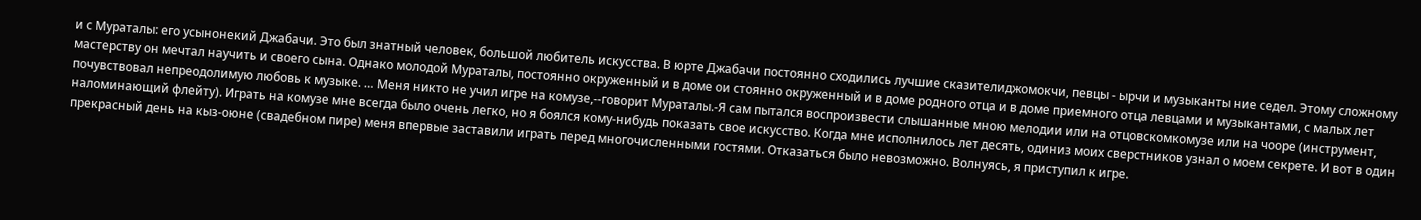и с Мураталы: его усынонекий Джабачи. Это был знатный человек, большой любитель искусства. В юрте Джабачи постоянно сходились лучшие сказителиджомокчи, певцы - ырчи и музыканты ние седел. Этому сложному мастерству он мечтал научить и своего сына. Однако молодой Мураталы, постоянно окруженный и в доме ои стоянно окруженный и в доме родного отца и в доме приемного отца левцами и музыкантами, с малых лет почувствовал непреодолимую любовь к музыке. … Меня никто не учил игре на комузе,--говорит Мураталы.-Я сам пытался воспроизвести слышанные мною мелодии или на отцовскомкомузе или на чооре (инструмент, наломинающий флейту). Играть на комузе мне всегда было очень легко, но я боялся кому-нибудь показать свое искусство. Когда мне исполнилось лет десять, одиниз моих сверстников узнал о моем секрете. И вот в один прекрасный день на кыз-оюне (свадебном пире) меня впервые заставили играть перед многочисленными гостями. Отказаться было невозможно. Волнуясь, я приступил к игре.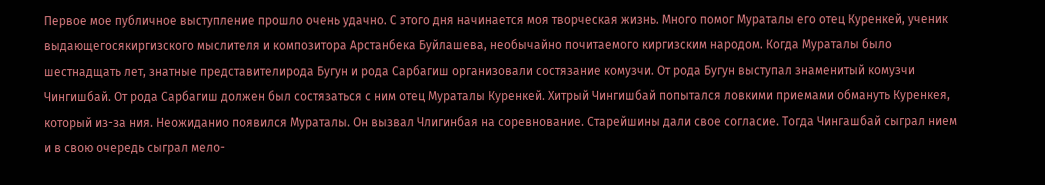Первое мое публичное выступление прошло очень удачно. С этого дня начинается моя творческая жизнь. Много помог Мураталы его отец Куренкей, ученик выдающегосякиргизского мыслителя и композитора Арстанбека Буйлашева, необычайно почитаемого киргизским народом. Когда Мураталы было шестнадщать лет, знатные представителирода Бугун и рода Сарбагиш организовали состязание комузчи. От рода Бугун выступал знаменитый комузчи Чингишбай. От рода Сарбагиш должен был состязаться с ним отец Мураталы Куренкей. Хитрый Чингишбай попытался ловкими приемами обмануть Куренкея, который из-за ния. Неожиданио появился Мураталы. Он вызвал Члигинбая на соревнование. Старейшины дали свое согласие. Тогда Чингашбай сыграл нием и в свою очередь сыграл мело-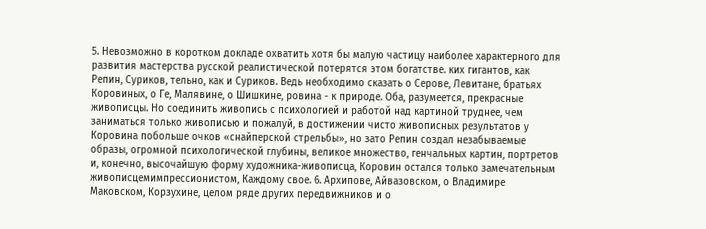5. Невозможно в коротком докладе охватить хотя бы малую частицу наиболее характерного для развития мастерства русской реалистической потерятся этом богатстве. ких гигантов, как Репин, Суриков, тельно, как и Суриков. Ведь необходимо сказать о Серове, Левитане, братьях Коровиных, о Ге, Малявине, о Шишкине, ровина - к природе. Оба, разумеется, прекрасные живописцы. Но соединить живопись с психологией и работой над картиной труднее, чем заниматься только живописью и пожалуй, в достижении чисто живописных результатов у Коровина побольше очков «снайперской стрельбы», но зато Репин создал незабываемые образы, огромной психологической глубины, великое множество, генчальных картин, портретов и, конечно, высочайшую форму художника-живописца, Коровин остался только замечательным живописцемимпрессионистом, Каждому свое. 6. Архипове, Айвазовском, о Владимире Маковском, Корзухине, целом ряде других передвижников и о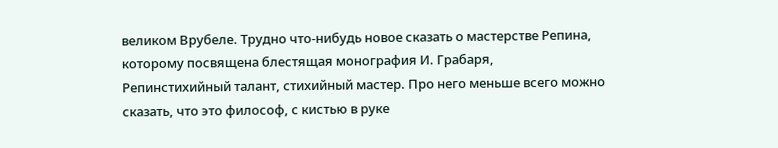великом Врубеле. Трудно что-нибудь новое сказать о мастерстве Репина, которому посвящена блестящая монография И. Грабаря, Репинстихийный талант, стихийный мастер. Про него меньше всего можно сказать, что это философ, с кистью в руке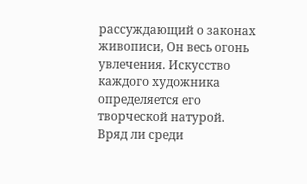рассуждающий о законах живописи, Он весь огонь увлечения. Искусство каждого художника определяется его творческой натурой. Вряд ли среди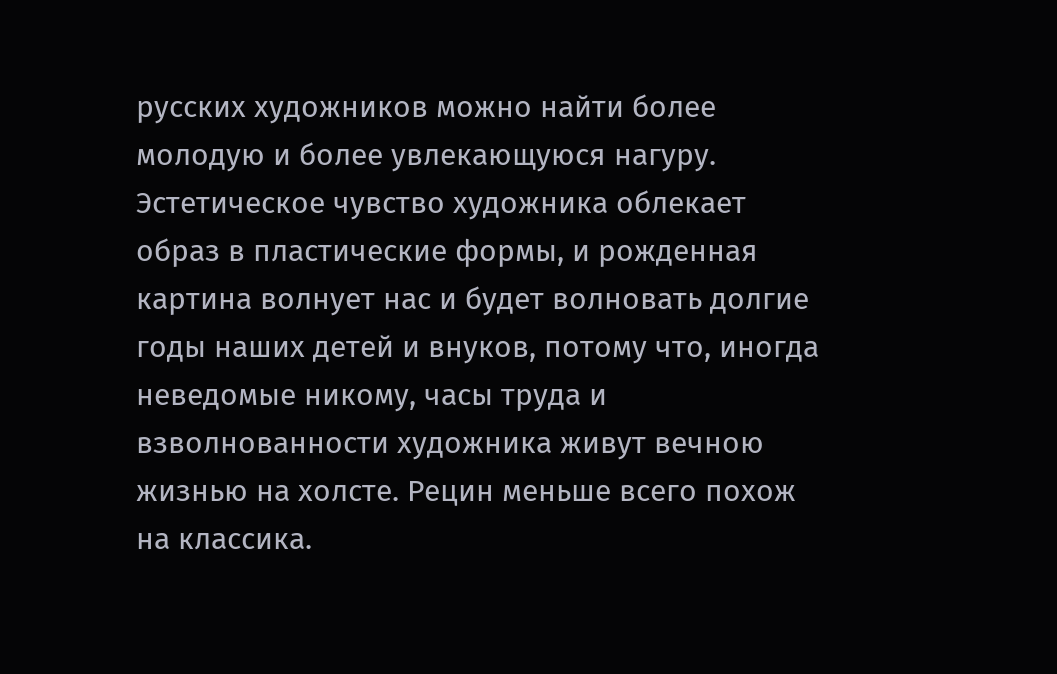русских художников можно найти более молодую и более увлекающуюся нагуру. Эстетическое чувство художника облекает образ в пластические формы, и рожденная картина волнует нас и будет волновать долгие годы наших детей и внуков, потому что, иногда неведомые никому, часы труда и взволнованности художника живут вечною жизнью на холсте. Рецин меньше всего похож на классика.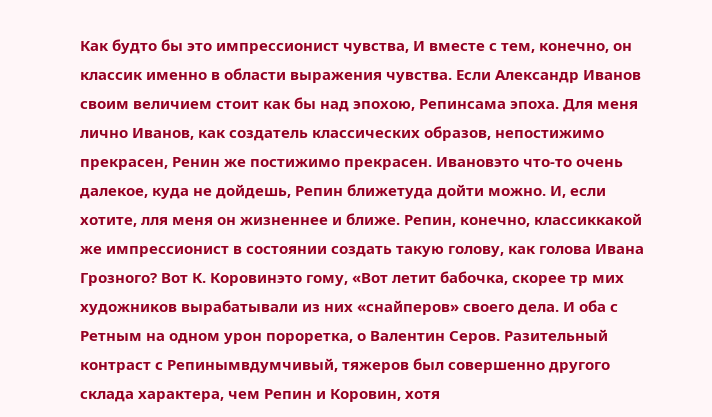Как будто бы это импрессионист чувства, И вместе с тем, конечно, он классик именно в области выражения чувства. Если Александр Иванов своим величием стоит как бы над эпохою, Репинсама эпоха. Для меня лично Иванов, как создатель классических образов, непостижимо прекрасен, Ренин же постижимо прекрасен. Ивановэто что-то очень далекое, куда не дойдешь, Репин ближетуда дойти можно. И, если хотите, лля меня он жизненнее и ближе. Репин, конечно, классиккакой же импрессионист в состоянии создать такую голову, как голова Ивана Грозного? Вот К. Коровинэто гому, «Вот летит бабочка, скорее тр мих художников вырабатывали из них «снайперов» своего дела. И оба с Ретным на одном урон пороретка, о Валентин Серов. Разительный контраст с Репинымвдумчивый, тяжеров был совершенно другого склада характера, чем Репин и Коровин, хотя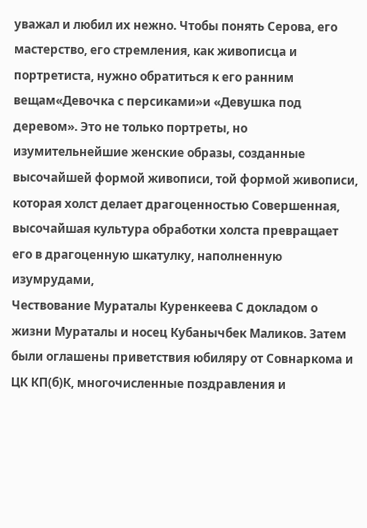уважал и любил их нежно. Чтобы понять Серова, его мастерство, его стремления, как живописца и портретиста, нужно обратиться к его ранним вещам«Девочка с персиками»и «Девушка под деревом». Это не только портреты, но изумительнейшие женские образы, созданные высочайшей формой живописи, той формой живописи, которая холст делает драгоценностью Совершенная, высочайшая культура обработки холста превращает его в драгоценную шкатулку, наполненную изумрудами,
Чествование Мураталы Куренкеева С докладом о жизни Мураталы и носец Кубанычбек Маликов. Затем были оглашены приветствия юбиляру от Совнаркома и ЦК КП(б)К, многочисленные поздравления и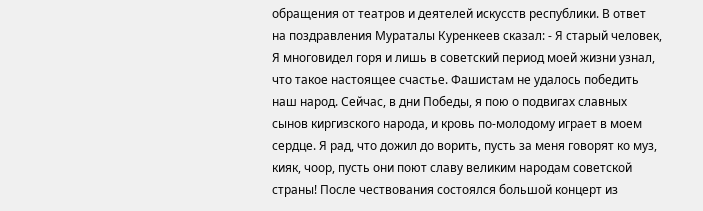обращения от театров и деятелей искусств республики. В ответ на поздравления Мураталы Куренкеев сказал: - Я старый человек, Я многовидел горя и лишь в советский период моей жизни узнал, что такое настоящее счастье. Фашистам не удалось победить наш народ. Сейчас, в дни Победы, я пою о подвигах славных сынов киргизского народа, и кровь по-молодому играет в моем сердце. Я рад, что дожил до ворить, пусть за меня говорят ко муз, кияк, чоор, пусть они поют славу великим народам советской страны! После чествования состоялся большой концерт из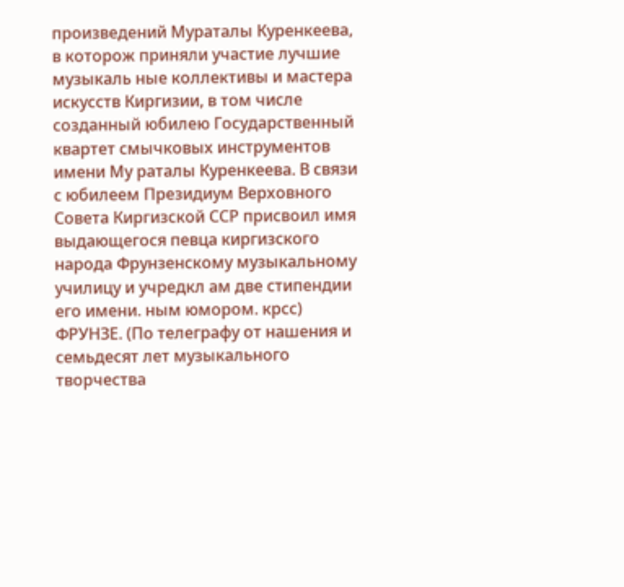произведений Мураталы Куренкеева, в которож приняли участие лучшие музыкаль ные коллективы и мастера искусств Киргизии, в том числе созданный юбилею Государственный квартет смычковых инструментов имени Му раталы Куренкеева. В связи с юбилеем Президиум Верховного Совета Киргизской ССР присвоил имя выдающегося певца киргизского народа Фрунзенскому музыкальному училицу и учредкл ам две стипендии его имени. ным юмором. крсс) ФРУНЗЕ. (По телеграфу от нашения и семьдесят лет музыкального творчества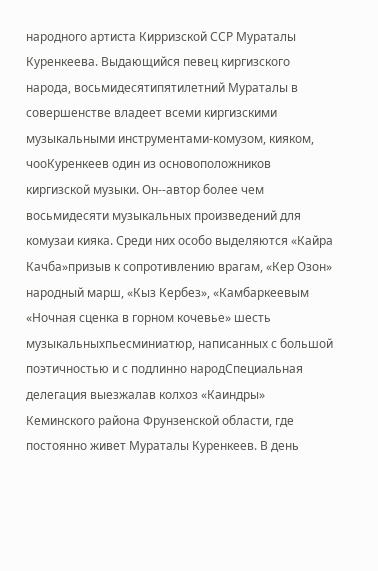народного артиста Кирризской ССР Мураталы Куренкеева. Выдающийся певец киргизского народа, восьмидесятипятилетний Мураталы в совершенстве владеет всеми киргизскими музыкальными инструментами-комузом, кияком, чооКуренкеев один из основоположников киргизской музыки. Он--автор более чем восьмидесяти музыкальных произведений для комузаи кияка. Среди них особо выделяются «Кайра Качба»призыв к сопротивлению врагам, «Кер Озон» народный марш, «Кыз Кербез», «Камбаркеевым «Ночная сценка в горном кочевье» шесть музыкальныхпьесминиатюр, написанных с большой поэтичностью и с подлинно народСпециальная делегация выезжалав колхоз «Каиндры» Кеминского района Фрунзенской области, где постоянно живет Мураталы Куренкеев. В день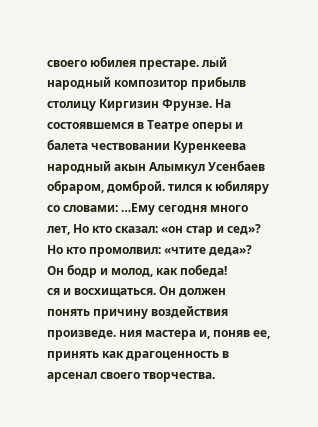своего юбилея престаре. лый народный композитор прибылв столицу Киргизин Фрунзе. На состоявшемся в Театре оперы и балета чествовании Куренкеева народный акын Алымкул Усенбаев обраром, домброй. тился к юбиляру со словами: …Ему сегодня много лет, Но кто сказал: «он стар и сед»? Но кто промолвил: «чтите деда»? Он бодр и молод, как победа!
ся и восхищаться. Он должен понять причину воздействия произведе. ния мастера и, поняв ее, принять как драгоценность в арсенал своего творчества.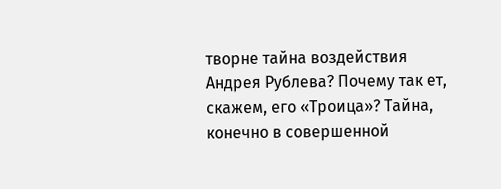творне тайна воздействия Андрея Рублева? Почему так ет, скажем, его «Троица»? Тайна, конечно в совершенной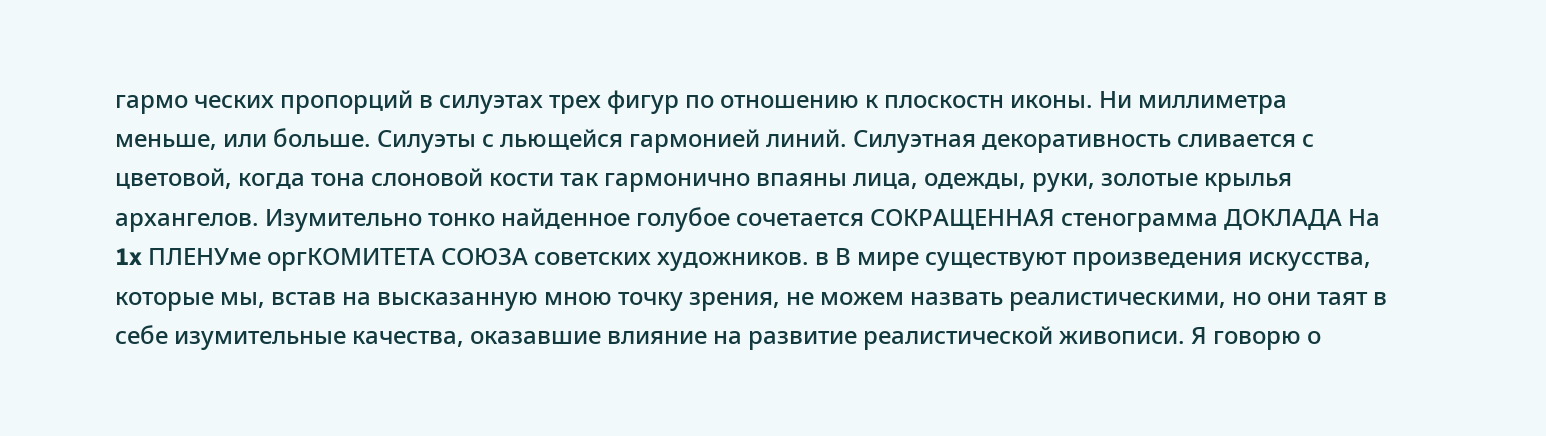гармо ческих пропорций в силуэтах трех фигур по отношению к плоскостн иконы. Ни миллиметра меньше, или больше. Силуэты с льющейся гармонией линий. Силуэтная декоративность сливается с цветовой, когда тона слоновой кости так гармонично впаяны лица, одежды, руки, золотые крылья архангелов. Изумительно тонко найденное голубое сочетается СОКРАЩЕННАЯ стенограмма ДОКЛАДА На 1x ПЛЕНУме оргКОМИТЕТА СОЮЗА советских художников. в В мире существуют произведения искусства, которые мы, встав на высказанную мною точку зрения, не можем назвать реалистическими, но они таят в себе изумительные качества, оказавшие влияние на развитие реалистической живописи. Я говорю о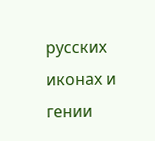русских иконах и гении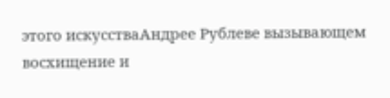этого искусстваАндрее Рублеве вызывающем восхищение и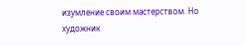изумление своим мастерством. Но художник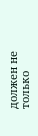должен не только